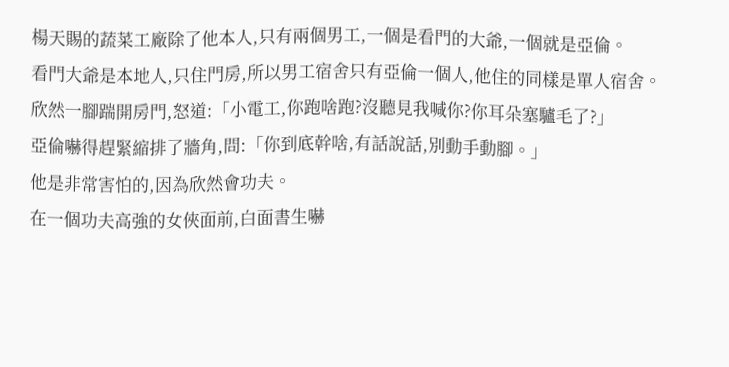楊天賜的蔬菜工廠除了他本人,只有兩個男工,一個是看門的大爺,一個就是亞倫。
看門大爺是本地人,只住門房,所以男工宿舍只有亞倫一個人,他住的同樣是單人宿舍。
欣然一腳踹開房門,怒道:「小電工,你跑啥跑?沒聽見我喊你?你耳朵塞驢毛了?」
亞倫嚇得趕緊縮排了牆角,問:「你到底幹啥,有話說話,別動手動腳。」
他是非常害怕的,因為欣然會功夫。
在一個功夫高強的女俠面前,白面書生嚇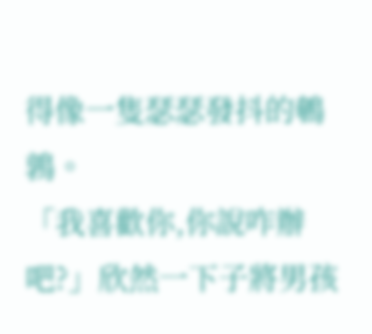得像一隻瑟瑟發抖的鵪鶉。
「我喜歡你,你說咋辦吧?」欣然一下子將男孩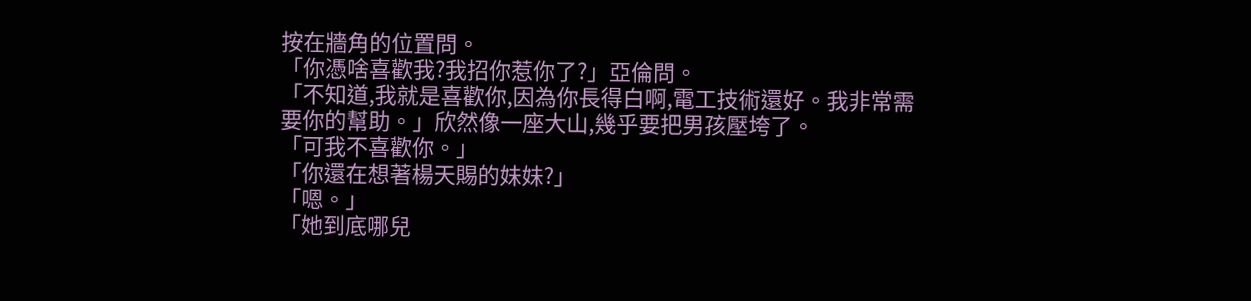按在牆角的位置問。
「你憑啥喜歡我?我招你惹你了?」亞倫問。
「不知道,我就是喜歡你,因為你長得白啊,電工技術還好。我非常需要你的幫助。」欣然像一座大山,幾乎要把男孩壓垮了。
「可我不喜歡你。」
「你還在想著楊天賜的妹妹?」
「嗯。」
「她到底哪兒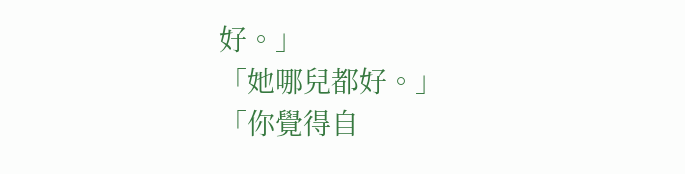好。」
「她哪兒都好。」
「你覺得自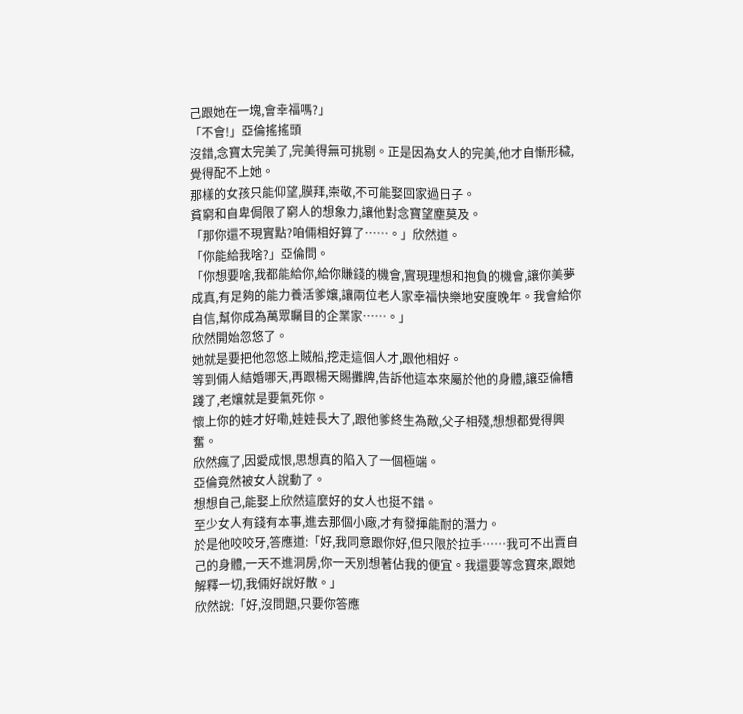己跟她在一塊,會幸福嗎?」
「不會!」亞倫搖搖頭
沒錯,念寶太完美了,完美得無可挑剔。正是因為女人的完美,他才自慚形穢,覺得配不上她。
那樣的女孩只能仰望,膜拜,崇敬,不可能娶回家過日子。
貧窮和自卑侷限了窮人的想象力,讓他對念寶望塵莫及。
「那你還不現實點?咱倆相好算了……。」欣然道。
「你能給我啥?」亞倫問。
「你想要啥,我都能給你,給你賺錢的機會,實現理想和抱負的機會,讓你美夢成真,有足夠的能力養活爹孃,讓兩位老人家幸福快樂地安度晚年。我會給你自信,幫你成為萬眾矚目的企業家……。」
欣然開始忽悠了。
她就是要把他忽悠上賊船,挖走這個人才,跟他相好。
等到倆人結婚哪天,再跟楊天賜攤牌,告訴他這本來屬於他的身體,讓亞倫糟踐了,老孃就是要氣死你。
懷上你的娃才好嘞,娃娃長大了,跟他爹終生為敵,父子相殘,想想都覺得興奮。
欣然瘋了,因愛成恨,思想真的陷入了一個極端。
亞倫竟然被女人說動了。
想想自己,能娶上欣然這麼好的女人也挺不錯。
至少女人有錢有本事,進去那個小廠,才有發揮能耐的潛力。
於是他咬咬牙,答應道:「好,我同意跟你好,但只限於拉手……我可不出賣自己的身體,一天不進洞房,你一天別想著佔我的便宜。我還要等念寶來,跟她解釋一切,我倆好說好散。」
欣然說:「好,沒問題,只要你答應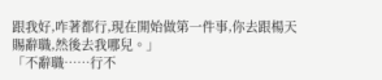跟我好,咋著都行,現在開始做第一件事,你去跟楊天賜辭職,然後去我哪兒。」
「不辭職……行不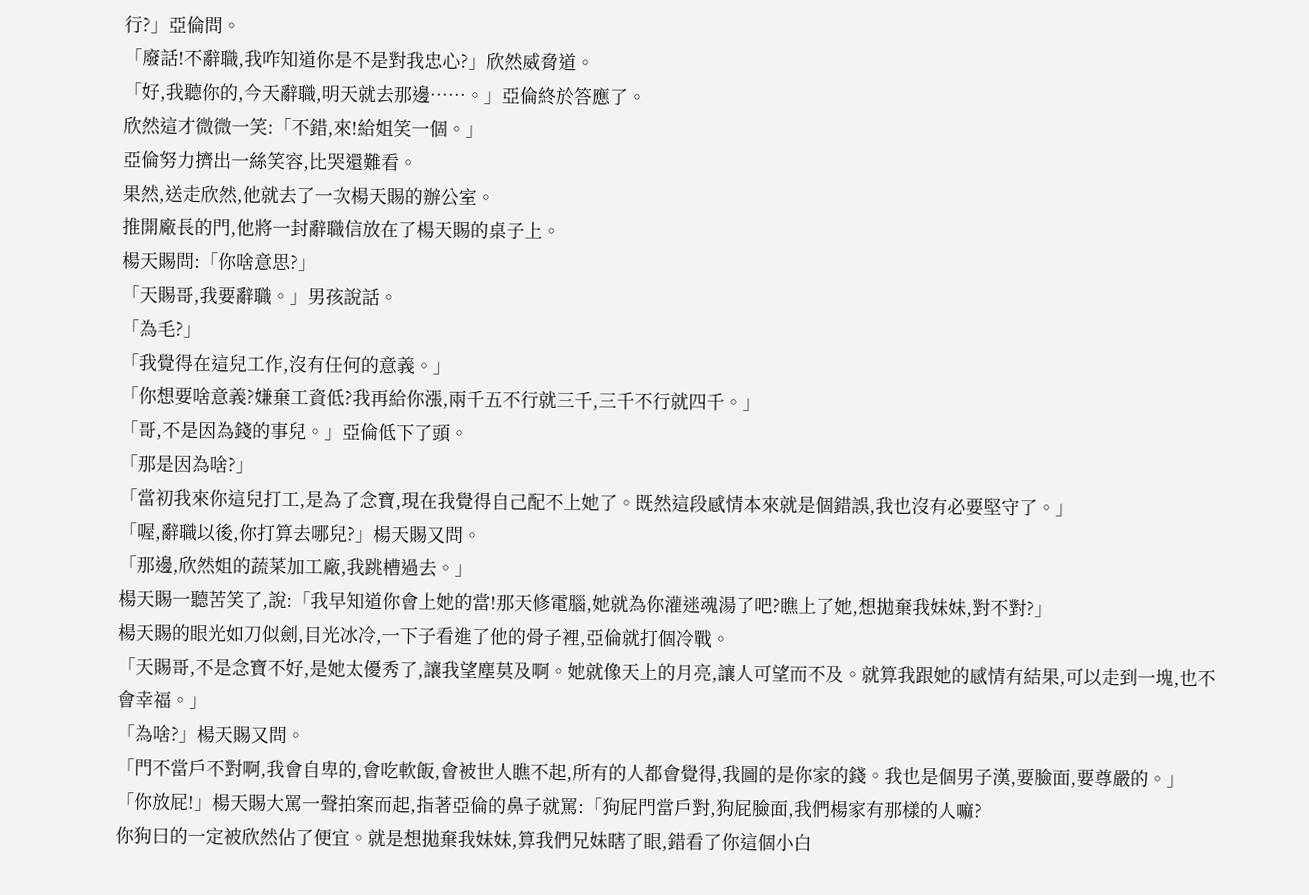行?」亞倫問。
「廢話!不辭職,我咋知道你是不是對我忠心?」欣然威脅道。
「好,我聽你的,今天辭職,明天就去那邊……。」亞倫終於答應了。
欣然這才微微一笑:「不錯,來!給姐笑一個。」
亞倫努力擠出一絲笑容,比哭還難看。
果然,送走欣然,他就去了一次楊天賜的辦公室。
推開廠長的門,他將一封辭職信放在了楊天賜的桌子上。
楊天賜問:「你啥意思?」
「天賜哥,我要辭職。」男孩說話。
「為毛?」
「我覺得在這兒工作,沒有任何的意義。」
「你想要啥意義?嫌棄工資低?我再給你漲,兩千五不行就三千,三千不行就四千。」
「哥,不是因為錢的事兒。」亞倫低下了頭。
「那是因為啥?」
「當初我來你這兒打工,是為了念寶,現在我覺得自己配不上她了。既然這段感情本來就是個錯誤,我也沒有必要堅守了。」
「喔,辭職以後,你打算去哪兒?」楊天賜又問。
「那邊,欣然姐的蔬菜加工廠,我跳槽過去。」
楊天賜一聽苦笑了,說:「我早知道你會上她的當!那天修電腦,她就為你灌迷魂湯了吧?瞧上了她,想拋棄我妹妹,對不對?」
楊天賜的眼光如刀似劍,目光冰冷,一下子看進了他的骨子裡,亞倫就打個冷戰。
「天賜哥,不是念寶不好,是她太優秀了,讓我望塵莫及啊。她就像天上的月亮,讓人可望而不及。就算我跟她的感情有結果,可以走到一塊,也不會幸福。」
「為啥?」楊天賜又問。
「門不當戶不對啊,我會自卑的,會吃軟飯,會被世人瞧不起,所有的人都會覺得,我圖的是你家的錢。我也是個男子漢,要臉面,要尊嚴的。」
「你放屁!」楊天賜大罵一聲拍案而起,指著亞倫的鼻子就罵:「狗屁門當戶對,狗屁臉面,我們楊家有那樣的人嘛?
你狗曰的一定被欣然佔了便宜。就是想拋棄我妹妹,算我們兄妹瞎了眼,錯看了你這個小白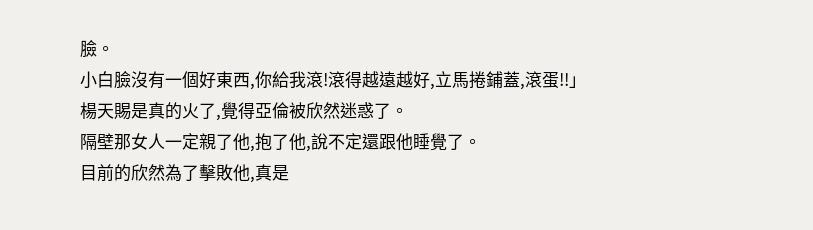臉。
小白臉沒有一個好東西,你給我滾!滾得越遠越好,立馬捲鋪蓋,滾蛋!!」
楊天賜是真的火了,覺得亞倫被欣然迷惑了。
隔壁那女人一定親了他,抱了他,說不定還跟他睡覺了。
目前的欣然為了擊敗他,真是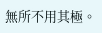無所不用其極。